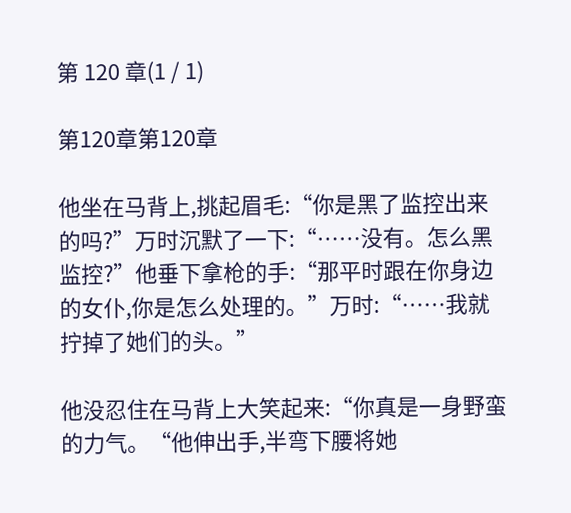第 120 章(1 / 1)

第120章第120章

他坐在马背上,挑起眉毛:“你是黑了监控出来的吗?”万时沉默了一下:“……没有。怎么黑监控?”他垂下拿枪的手:“那平时跟在你身边的女仆,你是怎么处理的。”万时:“……我就拧掉了她们的头。”

他没忍住在马背上大笑起来:“你真是一身野蛮的力气。“他伸出手,半弯下腰将她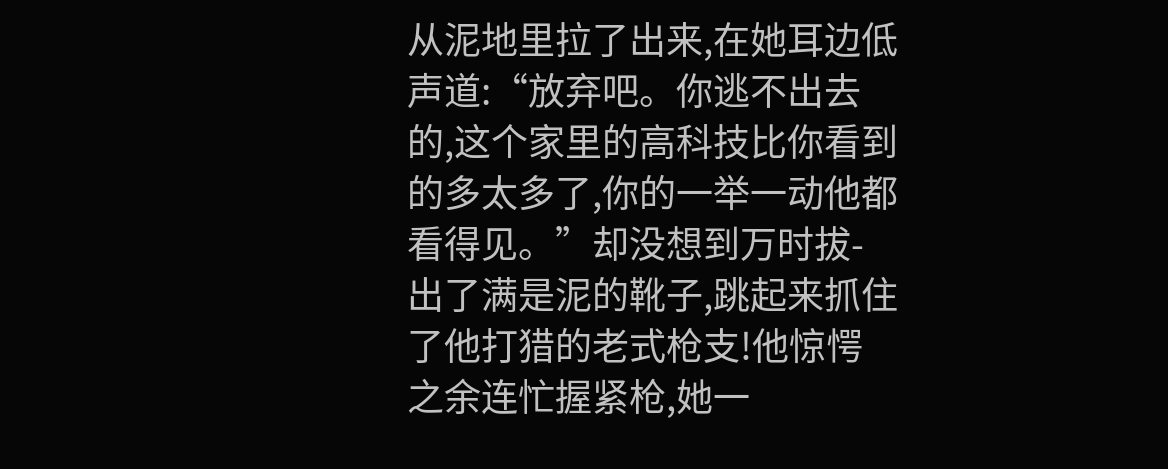从泥地里拉了出来,在她耳边低声道:“放弃吧。你逃不出去的,这个家里的高科技比你看到的多太多了,你的一举一动他都看得见。”却没想到万时拔-出了满是泥的靴子,跳起来抓住了他打猎的老式枪支!他惊愕之余连忙握紧枪,她一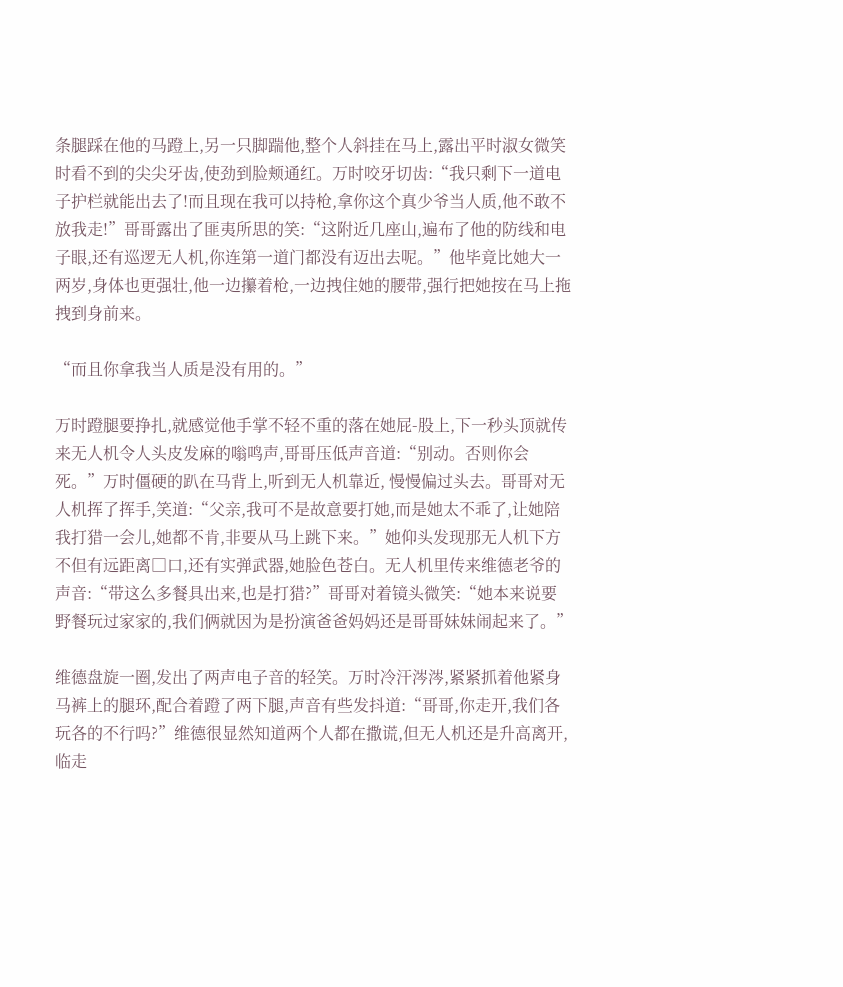条腿踩在他的马蹬上,另一只脚踹他,整个人斜挂在马上,露出平时淑女微笑时看不到的尖尖牙齿,使劲到脸颊通红。万时咬牙切齿:“我只剩下一道电子护栏就能出去了!而且现在我可以持枪,拿你这个真少爷当人质,他不敢不放我走!”哥哥露出了匪夷所思的笑:“这附近几座山,遍布了他的防线和电子眼,还有巡逻无人机,你连第一道门都没有迈出去呢。”他毕竟比她大一两岁,身体也更强壮,他一边攥着枪,一边拽住她的腰带,强行把她按在马上拖拽到身前来。

“而且你拿我当人质是没有用的。”

万时蹬腿要挣扎,就感觉他手掌不轻不重的落在她屁-股上,下一秒头顶就传来无人机令人头皮发麻的嗡鸣声,哥哥压低声音道:“别动。否则你会死。”万时僵硬的趴在马背上,听到无人机靠近, 慢慢偏过头去。哥哥对无人机挥了挥手,笑道:“父亲,我可不是故意要打她,而是她太不乖了,让她陪我打猎一会儿,她都不肯,非要从马上跳下来。”她仰头发现那无人机下方不但有远距离□口,还有实弹武器,她脸色苍白。无人机里传来维德老爷的声音:“带这么多餐具出来,也是打猎?”哥哥对着镜头微笑:“她本来说要野餐玩过家家的,我们俩就因为是扮演爸爸妈妈还是哥哥妹妹闹起来了。”

维德盘旋一圈,发出了两声电子音的轻笑。万时冷汗涔涔,紧紧抓着他紧身马裤上的腿环,配合着蹬了两下腿,声音有些发抖道:“哥哥,你走开,我们各玩各的不行吗?”维德很显然知道两个人都在撒谎,但无人机还是升高离开,临走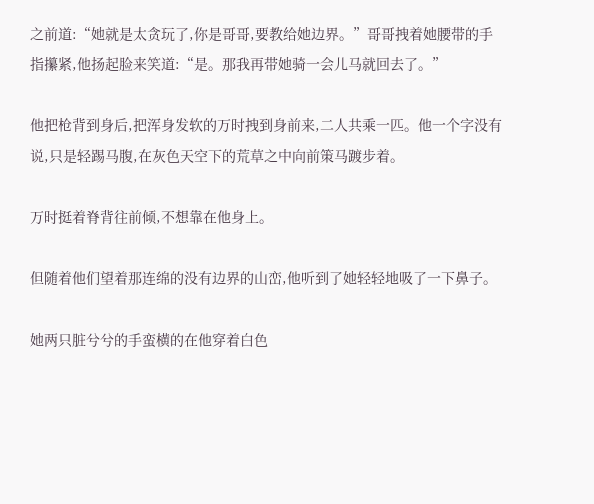之前道:“她就是太贪玩了,你是哥哥,要教给她边界。”哥哥拽着她腰带的手指攥紧,他扬起脸来笑道:“是。那我再带她骑一会儿马就回去了。”

他把枪背到身后,把浑身发软的万时拽到身前来,二人共乘一匹。他一个字没有说,只是轻踢马腹,在灰色天空下的荒草之中向前策马踱步着。

万时挺着脊背往前倾,不想靠在他身上。

但随着他们望着那连绵的没有边界的山峦,他听到了她轻轻地吸了一下鼻子。

她两只脏兮兮的手蛮横的在他穿着白色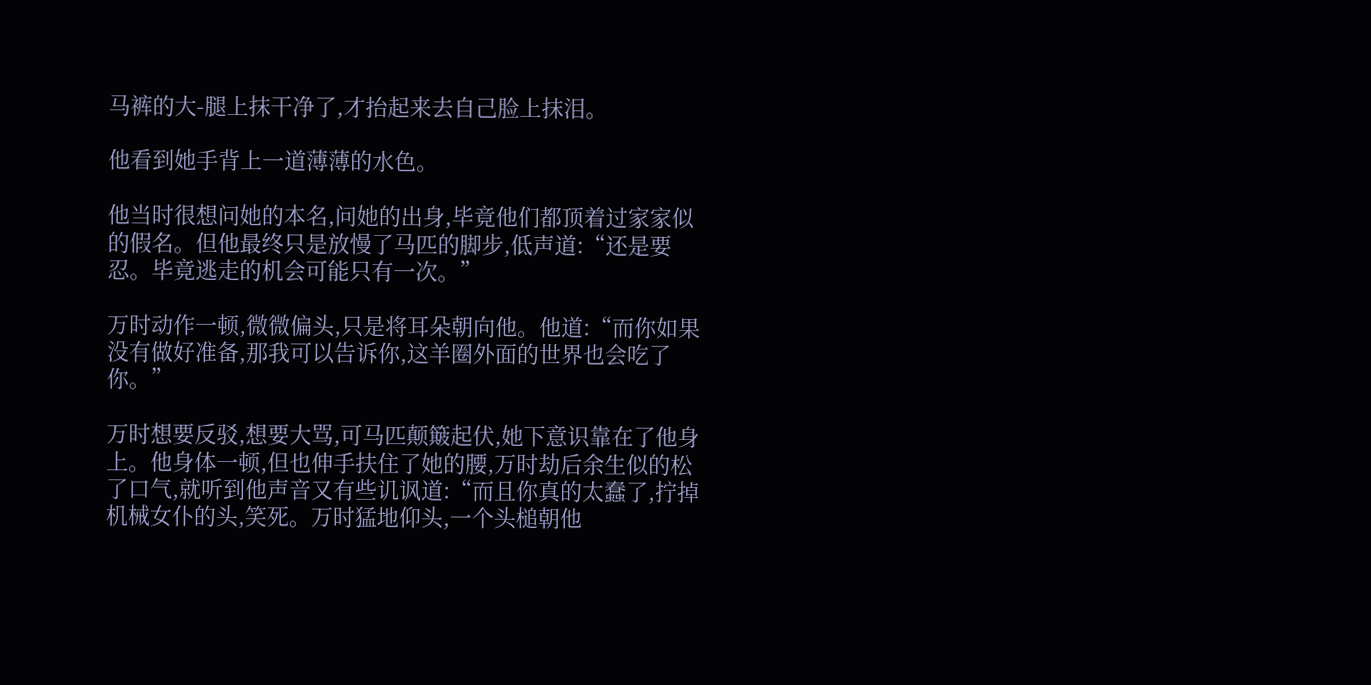马裤的大-腿上抹干净了,才抬起来去自己脸上抹泪。

他看到她手背上一道薄薄的水色。

他当时很想问她的本名,问她的出身,毕竟他们都顶着过家家似的假名。但他最终只是放慢了马匹的脚步,低声道:“还是要忍。毕竟逃走的机会可能只有一次。”

万时动作一顿,微微偏头,只是将耳朵朝向他。他道:“而你如果没有做好准备,那我可以告诉你,这羊圈外面的世界也会吃了你。”

万时想要反驳,想要大骂,可马匹颠簸起伏,她下意识靠在了他身上。他身体一顿,但也伸手扶住了她的腰,万时劫后余生似的松了口气,就听到他声音又有些讥讽道:“而且你真的太蠢了,拧掉机械女仆的头,笑死。万时猛地仰头,一个头槌朝他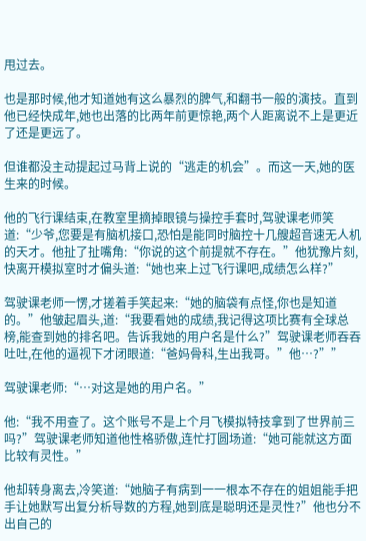甩过去。

也是那时候,他才知道她有这么暴烈的脾气,和翻书一般的演技。直到他已经快成年,她也出落的比两年前更惊艳,两个人距离说不上是更近了还是更远了。

但谁都没主动提起过马背上说的“逃走的机会”。而这一天,她的医生来的时候。

他的飞行课结束,在教室里摘掉眼镜与操控手套时,驾驶课老师笑道:“少爷,您要是有脑机接口,恐怕是能同时脑控十几艘超音速无人机的天才。他扯了扯嘴角:“你说的这个前提就不存在。”他犹豫片刻,快离开模拟室时才偏头道:“她也来上过飞行课吧,成绩怎么样?”

驾驶课老师一愣,才搓着手笑起来:“她的脑袋有点怪,你也是知道的。”他皱起眉头,道:“我要看她的成绩,我记得这项比赛有全球总榜,能查到她的排名吧。告诉我她的用户名是什么?”驾驶课老师吞吞吐吐,在他的逼视下才闭眼道:“爸妈骨科,生出我哥。”他…?””

驾驶课老师:“…对这是她的用户名。”

他:“我不用查了。这个账号不是上个月飞模拟特技拿到了世界前三吗?”驾驶课老师知道他性格骄傲,连忙打圆场道:“她可能就这方面比较有灵性。”

他却转身离去,冷笑道:“她脑子有病到一一根本不存在的姐姐能手把手让她默写出复分析导数的方程,她到底是聪明还是灵性?”他也分不出自己的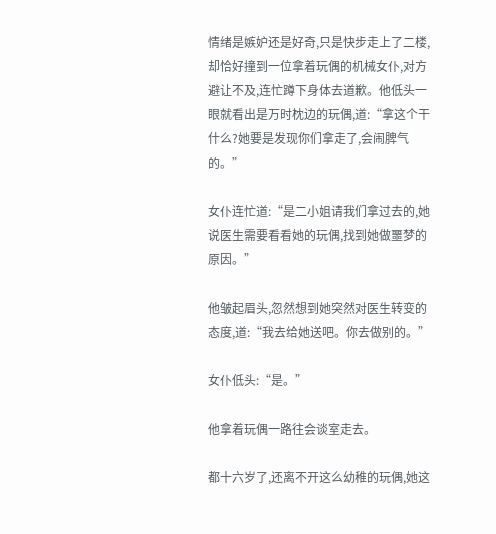情绪是嫉妒还是好奇,只是快步走上了二楼,却恰好撞到一位拿着玩偶的机械女仆,对方避让不及,连忙蹲下身体去道歉。他低头一眼就看出是万时枕边的玩偶,道:“拿这个干什么?她要是发现你们拿走了,会闹脾气的。”

女仆连忙道:“是二小姐请我们拿过去的,她说医生需要看看她的玩偶,找到她做噩梦的原因。”

他皱起眉头,忽然想到她突然对医生转变的态度,道:“我去给她送吧。你去做别的。”

女仆低头:“是。”

他拿着玩偶一路往会谈室走去。

都十六岁了,还离不开这么幼稚的玩偶,她这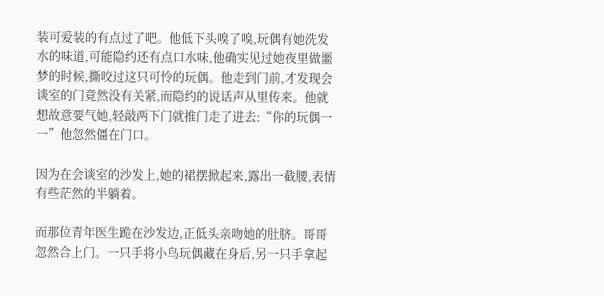装可爱装的有点过了吧。他低下头嗅了嗅,玩偶有她洗发水的味道,可能隐约还有点口水味,他确实见过她夜里做噩梦的时候,撕咬过这只可怜的玩偶。他走到门前,才发现会谈室的门竟然没有关紧,而隐约的说话声从里传来。他就想故意要气她,轻敲两下门就推门走了进去:“你的玩偶一一”他忽然僵在门口。

因为在会谈室的沙发上,她的裙摆掀起来,露出一截腰,表情有些茫然的半躺着。

而那位青年医生跪在沙发边,正低头亲吻她的肚脐。哥哥忽然合上门。一只手将小鸟玩偶藏在身后,另一只手拿起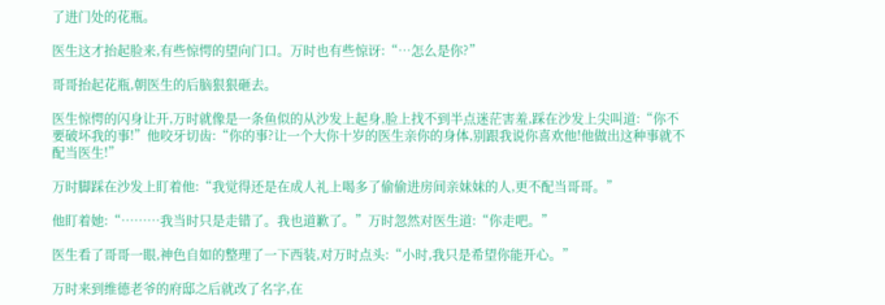了进门处的花瓶。

医生这才抬起脸来,有些惊愕的望向门口。万时也有些惊讶:“…怎么是你?”

哥哥抬起花瓶,朝医生的后脑狠狠砸去。

医生惊愕的闪身让开,万时就像是一条鱼似的从沙发上起身,脸上找不到半点迷茫害羞,踩在沙发上尖叫道:“你不要破坏我的事!”他咬牙切齿:“你的事?让一个大你十岁的医生亲你的身体,别跟我说你喜欢他!他做出这种事就不配当医生!”

万时脚踩在沙发上盯着他:“我觉得还是在成人礼上喝多了偷偷进房间亲妹妹的人,更不配当哥哥。”

他盯着她:“………我当时只是走错了。我也道歉了。”万时忽然对医生道:“你走吧。”

医生看了哥哥一眼,神色自如的整理了一下西装,对万时点头:“小时,我只是希望你能开心。”

万时来到维德老爷的府邸之后就改了名字,在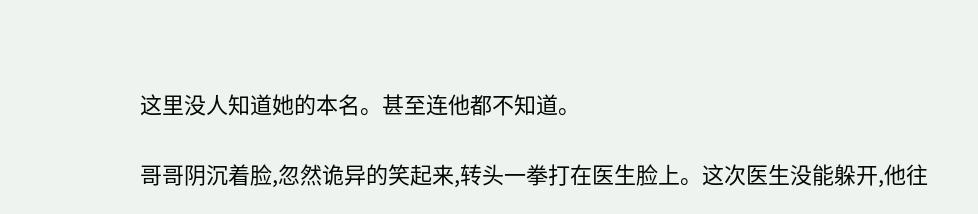这里没人知道她的本名。甚至连他都不知道。

哥哥阴沉着脸,忽然诡异的笑起来,转头一拳打在医生脸上。这次医生没能躲开,他往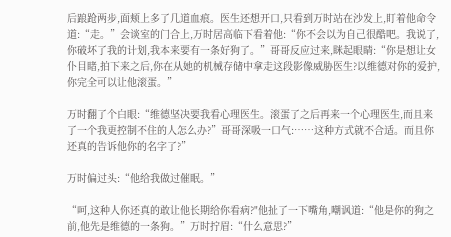后踉跄两步,面颊上多了几道血痕。医生还想开口,只看到万时站在沙发上,盯着他命令道:“走。”会谈室的门合上,万时居高临下看着他:“你不会以为自己很酷吧。我说了,你破坏了我的计划,我本来要有一条好狗了。”哥哥反应过来,眯起眼睛:“你是想让女仆目睹,拍下来之后,你在从她的机械存储中拿走这段影像威胁医生?以维德对你的爱护,你完全可以让他滚蛋。”

万时翻了个白眼:“维德坚决要我看心理医生。滚蛋了之后再来一个心理医生,而且来了一个我更控制不住的人怎么办?”哥哥深吸一口气:……这种方式就不合适。而且你还真的告诉他你的名字了?”

万时偏过头:“他给我做过催眠。”

“呵,这种人你还真的敢让他长期给你看病?"他扯了一下嘴角,嘲讽道:“他是你的狗之前,他先是维德的一条狗。”万时拧眉:“什么意思?”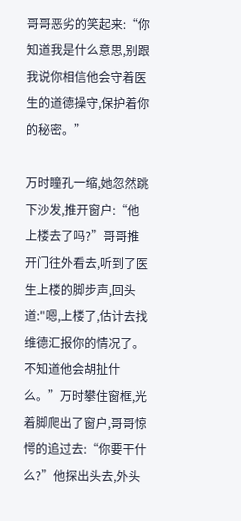哥哥恶劣的笑起来:“你知道我是什么意思,别跟我说你相信他会守着医生的道德操守,保护着你的秘密。”

万时瞳孔一缩,她忽然跳下沙发,推开窗户:“他上楼去了吗?”哥哥推开门往外看去,听到了医生上楼的脚步声,回头道:"嗯,上楼了,估计去找维德汇报你的情况了。不知道他会胡扯什么。”万时攀住窗框,光着脚爬出了窗户,哥哥惊愕的追过去:“你要干什么?”他探出头去,外头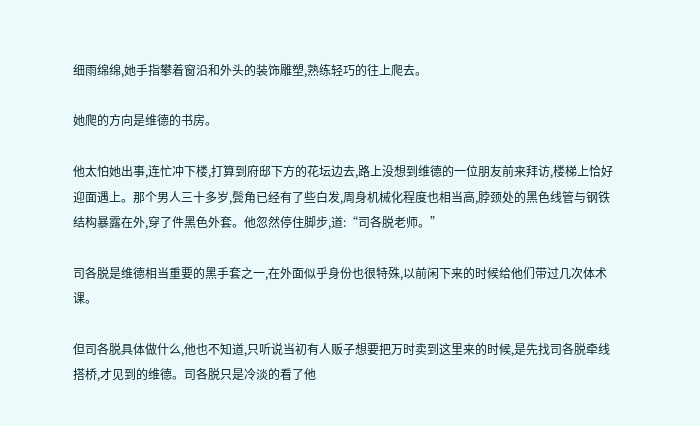细雨绵绵,她手指攀着窗沿和外头的装饰雕塑,熟练轻巧的往上爬去。

她爬的方向是维德的书房。

他太怕她出事,连忙冲下楼,打算到府邸下方的花坛边去,路上没想到维德的一位朋友前来拜访,楼梯上恰好迎面遇上。那个男人三十多岁,鬓角已经有了些白发,周身机械化程度也相当高,脖颈处的黑色线管与钢铁结构暴露在外,穿了件黑色外套。他忽然停住脚步,道:“司各脱老师。”

司各脱是维德相当重要的黑手套之一,在外面似乎身份也很特殊,以前闲下来的时候给他们带过几次体术课。

但司各脱具体做什么,他也不知道,只听说当初有人贩子想要把万时卖到这里来的时候,是先找司各脱牵线搭桥,才见到的维德。司各脱只是冷淡的看了他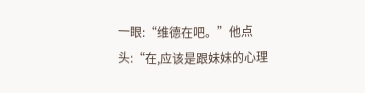一眼:“维德在吧。”他点头:“在,应该是跟妹妹的心理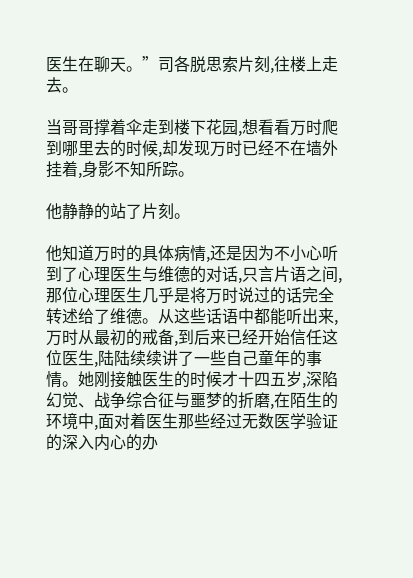医生在聊天。”司各脱思索片刻,往楼上走去。

当哥哥撑着伞走到楼下花园,想看看万时爬到哪里去的时候,却发现万时已经不在墙外挂着,身影不知所踪。

他静静的站了片刻。

他知道万时的具体病情,还是因为不小心听到了心理医生与维德的对话,只言片语之间,那位心理医生几乎是将万时说过的话完全转述给了维德。从这些话语中都能听出来,万时从最初的戒备,到后来已经开始信任这位医生,陆陆续续讲了一些自己童年的事情。她刚接触医生的时候才十四五岁,深陷幻觉、战争综合征与噩梦的折磨,在陌生的环境中,面对着医生那些经过无数医学验证的深入内心的办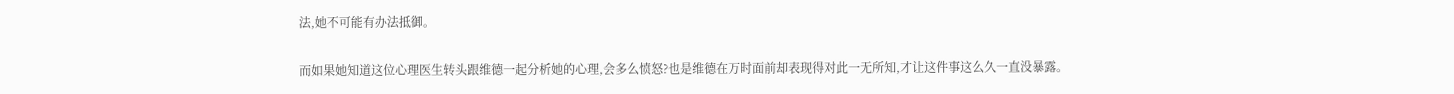法,她不可能有办法抵御。

而如果她知道这位心理医生转头跟维德一起分析她的心理,会多么愤怒?也是维德在万时面前却表现得对此一无所知,才让这件事这么久一直没暴露。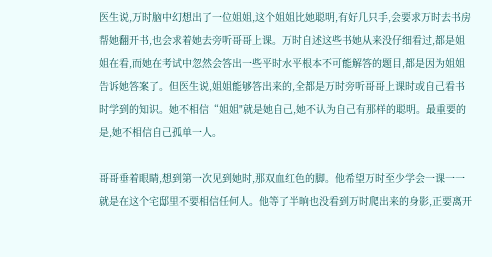医生说,万时脑中幻想出了一位姐姐,这个姐姐比她聪明,有好几只手,会要求万时去书房帮她翻开书,也会求着她去旁听哥哥上课。万时自述这些书她从来没仔细看过,都是姐姐在看,而她在考试中忽然会答出一些平时水平根本不可能解答的题目,都是因为姐姐告诉她答案了。但医生说,姐姐能够答出来的,全都是万时旁听哥哥上课时或自己看书时学到的知识。她不相信“姐姐"就是她自己,她不认为自己有那样的聪明。最重要的是,她不相信自己孤单一人。

哥哥垂着眼睛,想到第一次见到她时,那双血红色的脚。他希望万时至少学会一课一一就是在这个宅邸里不要相信任何人。他等了半晌也没看到万时爬出来的身影,正要离开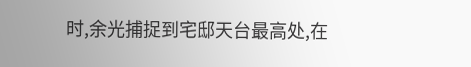时,余光捕捉到宅邸天台最高处,在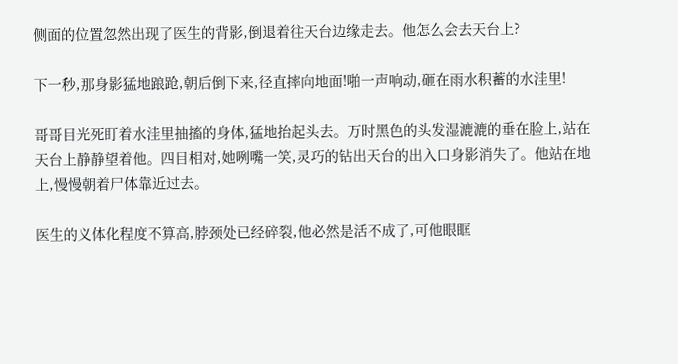侧面的位置忽然出现了医生的背影,倒退着往天台边缘走去。他怎么会去天台上?

下一秒,那身影猛地踉跄,朝后倒下来,径直摔向地面!啪一声响动,砸在雨水积蓄的水洼里!

哥哥目光死盯着水洼里抽搐的身体,猛地抬起头去。万时黑色的头发湿漉漉的垂在脸上,站在天台上静静望着他。四目相对,她咧嘴一笑,灵巧的钻出天台的出入口身影消失了。他站在地上,慢慢朝着尸体靠近过去。

医生的义体化程度不算高,脖颈处已经碎裂,他必然是活不成了,可他眼眶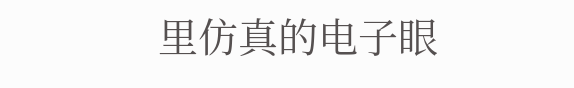里仿真的电子眼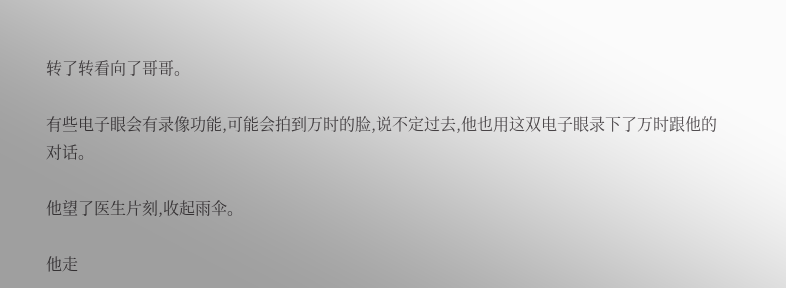转了转看向了哥哥。

有些电子眼会有录像功能,可能会拍到万时的脸,说不定过去,他也用这双电子眼录下了万时跟他的对话。

他望了医生片刻,收起雨伞。

他走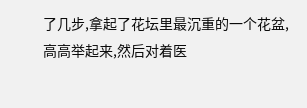了几步,拿起了花坛里最沉重的一个花盆,高高举起来,然后对着医